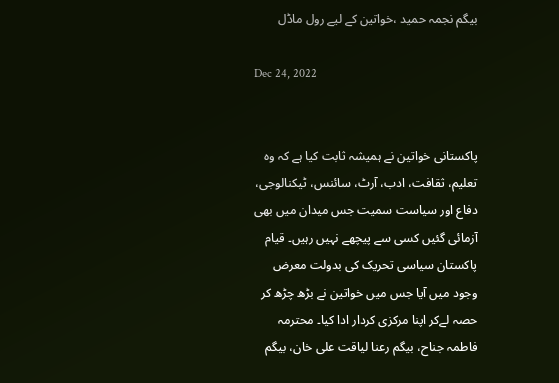بیگم نجمہ حمید ،خواتین کے لیے رول ماڈل

Dec 24, 2022


پاکستانی خواتین نے ہمیشہ ثابت کیا ہے کہ وہ تعلیم، ثقافت، ادب، آرٹ، سائنس، ٹیکنالوجی، دفاع اور سیاست سمیت جس میدان میں بھی آزمائی گئیں کسی سے پیچھے نہیں رہیں۔ قیام پاکستان سیاسی تحریک کی بدولت معرض وجود میں آیا جس میں خواتین نے بڑھ چڑھ کر حصہ لےکر اپنا مرکزی کردار ادا کیا۔ محترمہ فاطمہ جناح، بیگم رعنا لیاقت علی خان، بیگم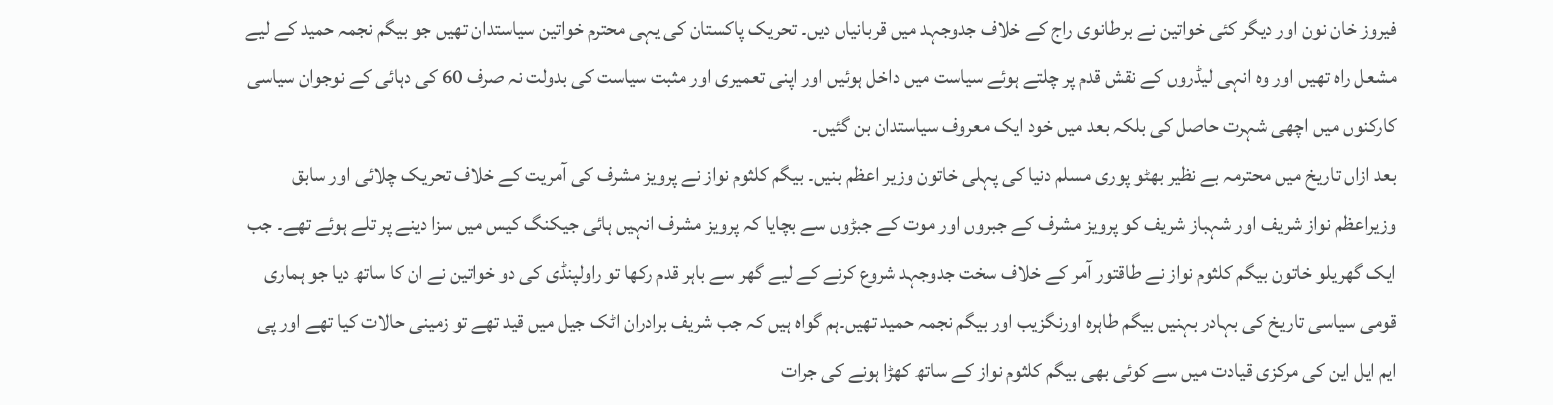فیروز خان نون اور دیگر کئی خواتین نے برطانوی راج کے خلاف جدوجہد میں قربانیاں دیں۔ تحریک پاکستان کی یہی محترم خواتین سیاستدان تھیں جو بیگم نجمہ حمید کے لیے مشعل راہ تھیں اور وہ انہی لیڈروں کے نقش قدم پر چلتے ہوئے سیاست میں داخل ہوئیں اور اپنی تعمیری اور مثبت سیاست کی بدولت نہ صرف 60 کی دہائی کے نوجوان سیاسی کارکنوں میں اچھی شہرت حاصل کی بلکہ بعد میں خود ایک معروف سیاستدان بن گئیں۔
بعد ازاں تاریخ میں محترمہ بے نظیر بھٹو پوری مسلم دنیا کی پہلی خاتون وزیر اعظم بنیں۔ بیگم کلثوم نواز نے پرویز مشرف کی آمریت کے خلاف تحریک چلائی اور سابق وزیراعظم نواز شریف اور شہباز شریف کو پرویز مشرف کے جبروں اور موت کے جبڑوں سے بچایا کہ پرویز مشرف انہیں ہائی جیکنگ کیس میں سزا دینے پر تلے ہوئے تھے۔ جب ایک گھریلو خاتون بیگم کلثوم نواز نے طاقتور آمر کے خلاف سخت جدوجہد شروع کرنے کے لیے گھر سے باہر قدم رکھا تو راولپنڈی کی دو خواتین نے ان کا ساتھ دیا جو ہماری قومی سیاسی تاریخ کی بہادر بہنیں بیگم طاہرہ اورنگزیب اور بیگم نجمہ حمید تھیں۔ہم گواہ ہیں کہ جب شریف برادران اٹک جیل میں قید تھے تو زمینی حالات کیا تھے اور پی ایم ایل این کی مرکزی قیادت میں سے کوئی بھی بیگم کلثوم نواز کے ساتھ کھڑا ہونے کی جرات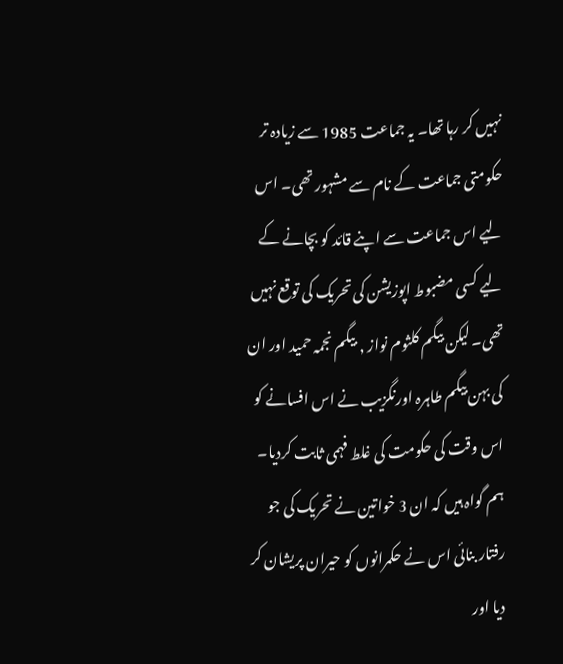نہیں کر رہا تھا۔ یہ جماعت 1985 سے زیادہ تر حکومتی جماعت کے نام سے مشہور تھی۔ اس لیے اس جماعت سے اپنے قائد کو بچانے کے لیے کسی مضبوط اپوزیشن کی تحریک کی توقع نہیں تھی۔ لیکن بیگم کلثوم نواز , بیگم نجمہ حمید اور ان کی بہن بیگم طاہرہ اورنگزیب نے اس افسانے کو اس وقت کی حکومت کی غلط فہمی ثابت کردیا۔
ہم گواہ ہیں کہ ان 3 خواتین نے تحریک کی جو رفتار بنائی اس نے حکمرانوں کو حیران پریشان کر دیا اور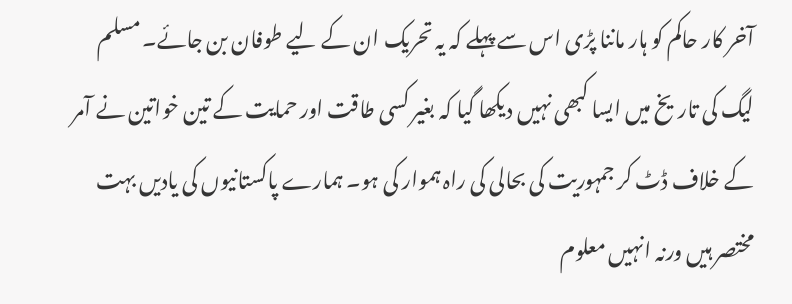آخر کار حاکم کو ہار ماننا پڑی اس سے پہلے کہ یہ تحریک ان کے لیے طوفان بن جائے۔ مسلم لیگ کی تاریخ میں ایسا کبھی نہیں دیکھا گیا کہ بغیر کسی طاقت اور حمایت کے تین خواتین نے آمر کے خلاف ڈٹ کر جمہوریت کی بحالی کی راہ ہموار کی ہو۔ ہمارے پاکستانیوں کی یادیں بہت مختصر ہیں ورنہ انہیں معلوم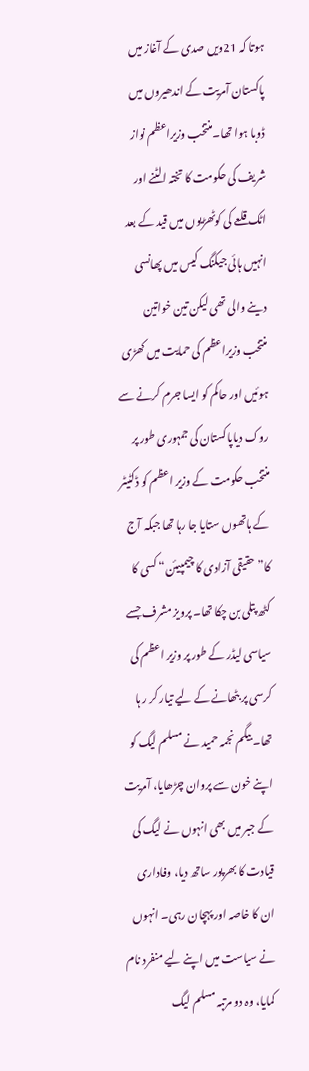ہوتا کہ 21ویں صدی کے آغاز میں پاکستان آمریت کے اندھیروں میں ڈوبا ہوا تھا۔منتخب وزیراعظم نواز شریف کی حکومت کا تختہ الٹنے اور اٹک قلعے کی کوٹھڑیوں میں قید کے بعد انہیں ہائی جیکنگ کیس میں پھانسی دینے والی تھی لیکن تین خواتین منتخب وزیراعظم کی حمایت میں کھڑی ہوئیں اور حاکم کو ایسا جرم کرنے سے روک دیاپاکستان کی جمہوری طور پر منتخب حکومت کے وزیر اعظم کو ڈکٹیٹر کے ہاتھوں ستایا جا رہا تھا جبکہ آج کا” حقیقی آزادی کا چیمپیئن“ کسی کا کٹھ پتلی بن چکا تھا۔ پرویز مشرف جسے سیاسی لیڈر کے طور پر وزیر اعظم کی کرسی پر بٹھانے کے لیے تیار کر ر ہا تھا۔ بیگم نجمہ حمید نے مسلم لیگ کو اپنے خون سے پروان چڑھایا، آمریت کے جبر میں بھی انہوں نے لیگ کی قیادت کا بھرپور ساتھ دیا، وفاداری ان کا خاصہ اور پہچان رہی۔ انہوں نے سیاست میں اپنے لیے منفرد نام کمایا، وہ دو مرتبہ مسلم لیگ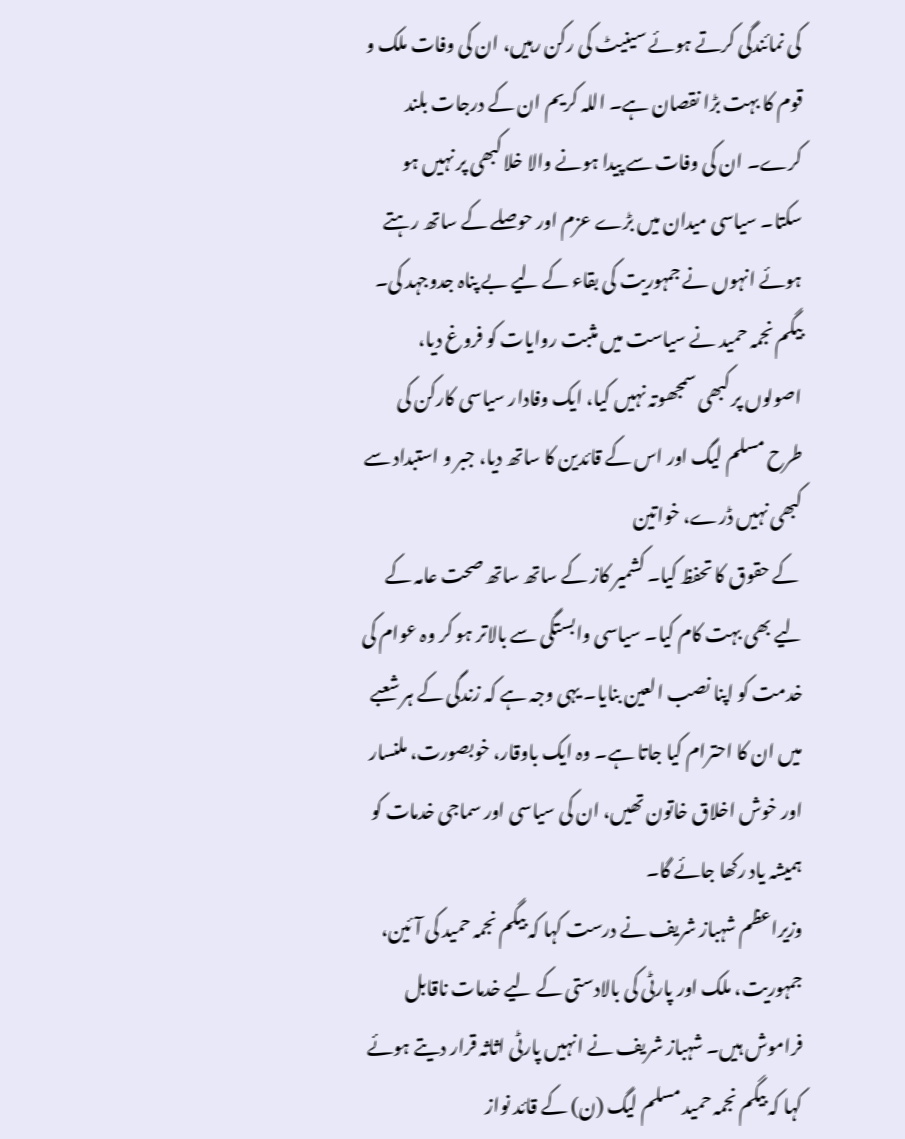کی نمائندگی کرتے ہوئے سینیٹ کی رکن رہیں، ان کی وفات ملک و قوم کا بہت بڑا نقصان ہے۔ اللہ کریم ان کے درجات بلند کرے۔ ان کی وفات سے پیدا ہونے والا خلا کبھی پر نہیں ہو سکتا۔ سیاسی میدان میں بڑے عزم اور حوصلے کے ساتھ رہتے ہوئے انہوں نے جمہوریت کی بقاء کے لیے بے پناہ جدوجہد کی۔ بیگم نجمہ حمید نے سیاست میں مثبت روایات کو فروغ دیا، اصولوں پر کبھی سمجھوتہ نہیں کیا، ایک وفادار سیاسی کارکن کی طرح مسلم لیگ اور اس کے قائدین کا ساتھ دیا، جبر و استبداد سے کبھی نہیں ڈرے، خواتین
 کے حقوق کا تحفظ کیا۔ کشمیر کاز کے ساتھ ساتھ صحت عامہ کے لیے بھی بہت کام کیا۔ سیاسی وابستگی سے بالاتر ہو کر وہ عوام کی خدمت کو اپنا نصب العین بنایا۔ یہی وجہ ہے کہ زندگی کے ہر شعبے میں ان کا احترام کیا جاتا ہے۔ وہ ایک باوقار، خوبصورت، ملنسار اور خوش اخلاق خاتون تھیں، ان کی سیاسی اور سماجی خدمات کو ہمیشہ یاد رکھا جائے گا۔
وزیراعظم شہباز شریف نے درست کہا کہ بیگم نجمہ حمید کی آئین، جمہوریت، ملک اور پارٹی کی بالادستی کے لیے خدمات ناقابل فراموش ہیں۔ شہباز شریف نے انہیں پارٹی اثاثہ قرار دیتے ہوئے کہا کہ بیگم نجمہ حمید مسلم لیگ (ن) کے قائد نواز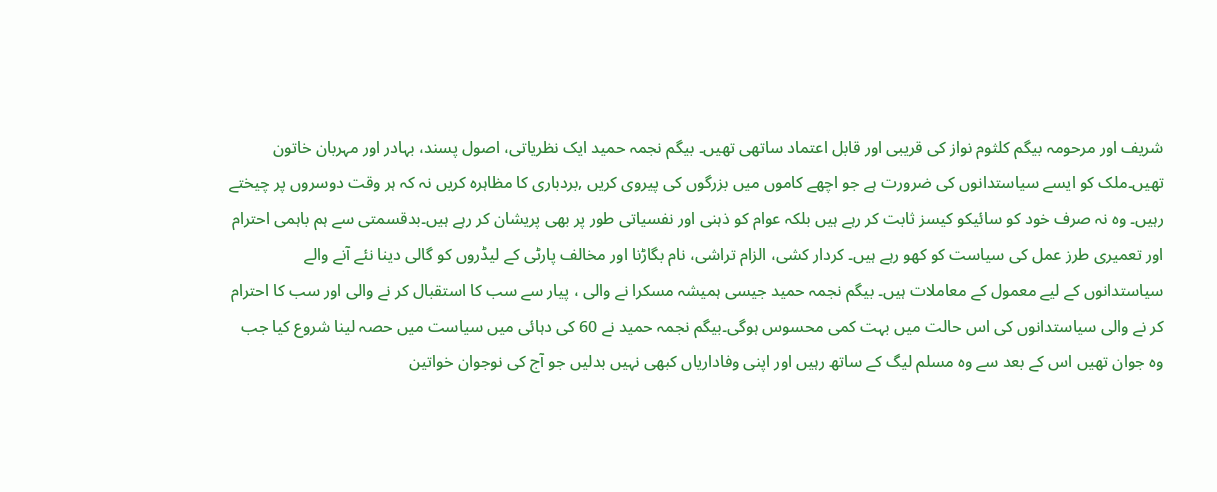شریف اور مرحومہ بیگم کلثوم نواز کی قریبی اور قابل اعتماد ساتھی تھیں۔ بیگم نجمہ حمید ایک نظریاتی، اصول پسند، بہادر اور مہربان خاتون تھیں۔ملک کو ایسے سیاستدانوں کی ضرورت ہے جو اچھے کاموں میں بزرگوں کی پیروی کریں ,بردباری کا مظاہرہ کریں نہ کہ ہر وقت دوسروں پر چیختے رہیں۔ وہ نہ صرف خود کو سائیکو کیسز ثابت کر رہے ہیں بلکہ عوام کو ذہنی اور نفسیاتی طور پر بھی پریشان کر رہے ہیں۔بدقسمتی سے ہم باہمی احترام اور تعمیری طرز عمل کی سیاست کو کھو رہے ہیں۔ کردار کشی، الزام تراشی، نام بگاڑنا اور مخالف پارٹی کے لیڈروں کو گالی دینا نئے آنے والے سیاستدانوں کے لیے معمول کے معاملات ہیں۔ بیگم نجمہ حمید جیسی ہمیشہ مسکرا نے والی ، پیار سے سب کا استقبال کر نے والی اور سب کا احترام کر نے والی سیاستدانوں کی اس حالت میں بہت کمی محسوس ہوگی۔بیگم نجمہ حمید نے 60 کی دہائی میں سیاست میں حصہ لینا شروع کیا جب وہ جوان تھیں اس کے بعد سے وہ مسلم لیگ کے ساتھ رہیں اور اپنی وفاداریاں کبھی نہیں بدلیں جو آج کی نوجوان خواتین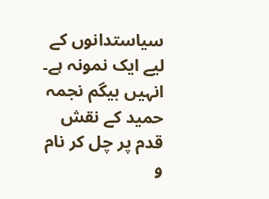سیاستدانوں کے لیے ایک نمونہ ہے۔ انہیں بیگم نجمہ حمید کے نقش قدم پر چل کر نام و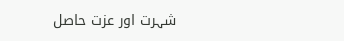شہرت اور عزت حاصل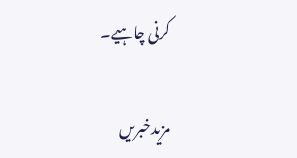کرنی چاہیے۔

مزیدخبریں